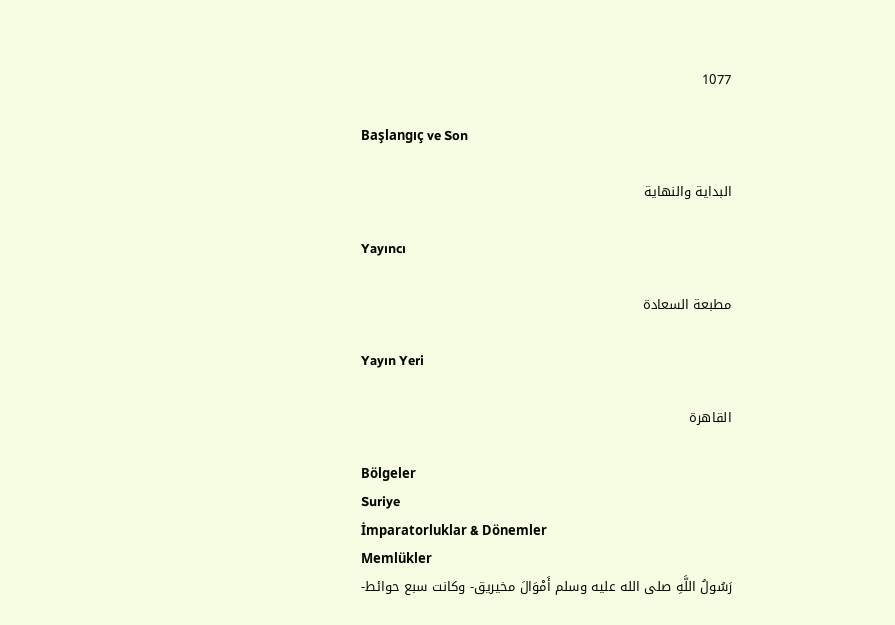1077

Başlangıç ve Son

البداية والنهاية

Yayıncı

مطبعة السعادة

Yayın Yeri

القاهرة

Bölgeler
Suriye
İmparatorluklar & Dönemler
Memlükler
رَسُولُ اللَّهِ صلى الله عليه وسلم أَمْوَالَ مخيريق- وكانت سبع حوائط-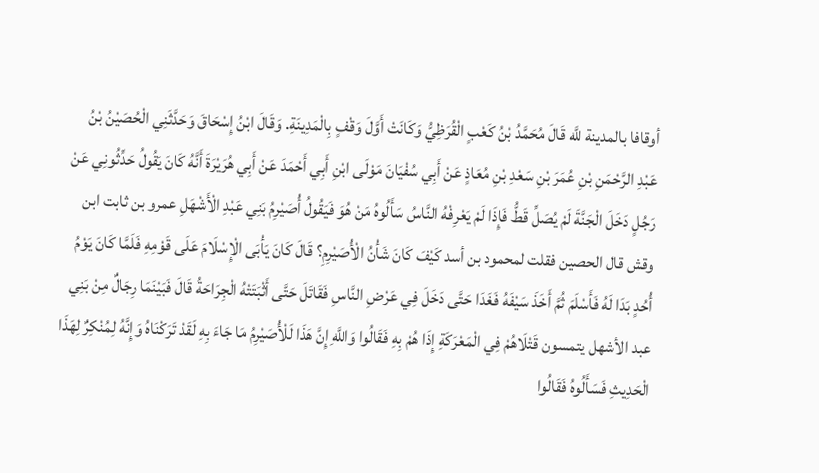أوقافا بالمدينة للَّه قَالَ مُحَمَّدُ بْنُ كَعْبٍ الْقُرَظِيُّ وَكَانَتْ أَوَّلَ وَقْفٍ بِالْمَدِينَةِ. وَقَالَ ابْنُ إِسْحَاقَ وَحَدَّثَنِي الْحُصَيْنُ بْنُ عَبْدِ الرَّحْمَنِ بْنِ عُمَرَ بْنِ سَعْدِ بْنِ مُعَاذٍ عَنْ أَبِي سُفْيَانَ مَوْلَى ابْنِ أَبِي أَحْمَدَ عَنْ أَبِي هُرَيْرَةَ أَنَّهُ كَانَ يَقُولُ حَدِّثُونِي عَنْ رَجُلٍ دَخَلَ الْجَنَّةَ لَمْ يُصَلِّ قَطُّ فَإِذَا لَمْ يَعْرِفْهُ النَّاسُ سَأَلُوهُ مَنْ هُوَ فَيَقُولُ أُصَيْرِمُ بَنِي عَبْدِ الْأَشْهَلِ عمرو بن ثابت ابن وقش قال الحصين فقلت لمحمود بن أسد كَيْفَ كَانَ شَأْنُ الْأُصَيْرِمِ؟ قَالَ كَانَ يَأْبَى الْإِسْلَامَ عَلَى قَوْمِهِ فَلَمَّا كَانَ يَوْمُ أُحُدٍ بَدَا لَهُ فَأَسْلَمَ ثُمَّ أَخَذَ سَيْفَهُ فَغَدَا حَتَّى دَخَلَ فِي عَرْضِ النَّاسِ فَقَاتَلَ حَتَّى أَثْبَتَتْهُ الْجِرَاحَةُ قَالَ فَبَيْنَمَا رِجَالٌ مِنْ بَنِي عبد الأشهل يتمسون قَتْلَاهُمْ فِي الْمَعْرَكَةِ إِذَا هُمْ بِهِ فَقَالُوا وَاللَّهِ إِنَّ هَذَا لَلْأُصَيْرِمُ مَا جَاءَ بِهِ لَقَدْ تَرَكْنَاهُ وَإِنَّهُ لِمُنْكِرٌ لِهَذَا الْحَدِيثِ فَسَأَلُوهُ فَقَالُوا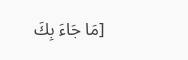[مَا جَاءَ بِكَ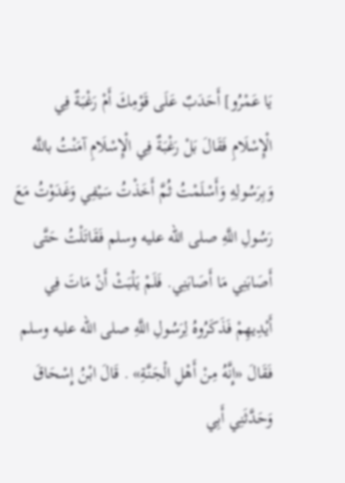يَا عَمْرُو] أَحَدَبٌ عَلَى قَوْمِكَ أَمْ رَغْبَةٌ فِي الْإِسْلَامِ فَقَالَ بَلْ رَغْبَةٌ فِي الْإِسْلَامِ آمَنْتُ باللَّه وَبِرَسُولِهِ وَأَسْلَمْتُ ثُمَّ أَخَذْتُ سَيْفِي وَغَدَوْتُ مَعَ رَسُولِ اللَّهِ صلى الله عليه وسلم فَقَاتَلْتُ حَتَّى أَصَابَنِي مَا أَصَابَنِي. فَلَمْ يَلْبَثْ أَنْ مَاتَ فِي أَيْدِيهِمْ فَذَكَرُوهُ لِرَسُولِ اللَّهِ صلى الله عليه وسلم فَقَالَ «إِنَّهُ مِنْ أَهْلِ الْجَنَّةِ» . قَالَ ابْنُ إِسْحَاقَ وَحَدَّثَنِي أَبِي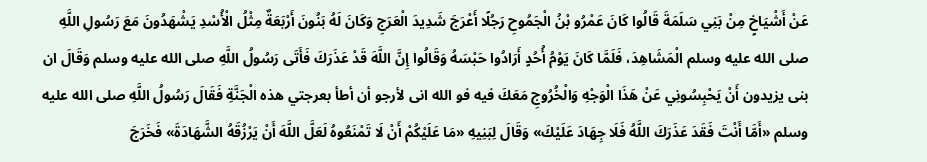عَنْ أَشْيَاخٍ مِنْ بَنِي سَلَمَةَ قَالُوا كَانَ عَمْرُو بْنُ الْجَمُوحِ رَجُلًا أَعْرَجَ شَدِيدَ الْعَرَجِ وَكَانَ لَهُ بَنُونَ أَرْبَعَةٌ مِثْلُ الْأُسْدِ يَشْهَدُونَ مَعَ رَسُولِ اللَّهِ صلى الله عليه وسلم الْمَشَاهِدَ، فَلَمَّا كَانَ يَوْمُ أُحُدٍ أَرَادُوا حَبْسَهُ وَقَالُوا إِنَّ اللَّهَ قَدْ عَذَرَكَ فَأَتَى رَسُولُ اللَّهِ صلى الله عليه وسلم وَقَالَ ان بنى يزيدون أَنْ يَحْبِسُونِي عَنْ هَذَا الْوَجْهِ وَالْخُرُوجِ مَعَكَ فيه فو الله انى لأرجو أن أطأ بعرجتي هذه الْجَنَّةِ فَقَالَ رَسُولُ اللَّهِ صلى الله عليه وسلم «أَمَّا أَنْتَ فَقَدَ عَذَرَكَ اللَّهُ فَلَا جِهَادَ عَلَيْكَ» وَقَالَ لِبَنِيهِ «مَا عَلَيْكُمْ أَنْ لَا تَمْنَعُوهُ لَعَلَّ اللَّهَ أَنْ يَرْزُقَهُ الشَّهَادَةَ» فَخَرَجَ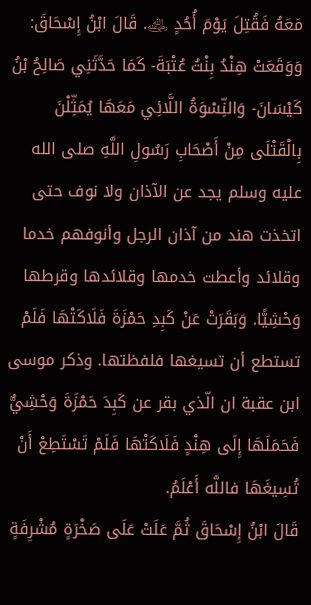مَعَهُ فَقُتِلَ يَوْمَ أُحُدٍ ﵁. قَالَ ابْنُ إِسْحَاقَ: وَوَقَعَتْ هِنْدُ بِنْتُ عُتْبَةَ- كَمَا حَدَّثَنِي صَالِحُ بْنُ كَيْسَانَ- وَالنِّسْوَةُ اللَّائِي مَعَهَا يُمَثِّلْنَ بِالْقَتْلَى مِنْ أَصْحَابِ رَسُولِ اللَّهِ صلى الله عليه وسلم يجد عن الآذان ولا نوف حتى اتخذت هند من آذان الرجل وأنوفهم خدما وقلائد وأعطت خدمها وقلائدها وقرطها وَحْشِيًّا. وَبَقَرَتْ عَنْ كَبِدِ حَمْزَةَ فَلَاكَتْهَا فَلَمْ تستطع أن تسيغها فلفظتها. وذكر موسى ابن عقبة ان الّذي بقر عن كَبِدَ حَمْزَةَ وَحْشِيٌّ فَحَمَلَهَا إِلَى هِنْدٍ فَلَاكَتْهَا فَلَمْ تَسْتَطِعْ أَنْ تُسِيغَهَا فاللَّه أَعْلَمُ.
قَالَ ابْنُ إِسْحَاقَ ثُمَّ عَلَتْ عَلَى صَخْرَةٍ مُشْرِفَةٍ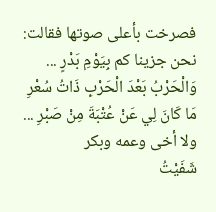فصرخت بأعلى صوتها فقالت:
نحن جزينا كم بِيَوْمِ بَدْرٍ ... وَالْحَرْبُ بَعْدَ الْحَرْبِ ذَاتُ سُعْرِ
مَا كَانَ لِي عَنْ عُتْبَةَ مِنْ صَبْرِ ... ولا أخى وعمه وبكر
شَفَيْتُ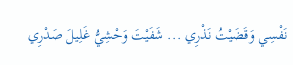نَفْسِي وَقَضَيْتُ نَذْرِي ... شَفَيْتَ وَحْشِيُّ غَلِيلَ صَدْرِي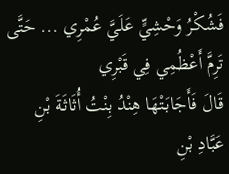فَشُكْرُ وَحْشِيٍّ عَلَيَّ عُمْرِي ... حَتَّى تَرِمَّ أَعْظُمِي فِي قَبْرِي
قَالَ فَأَجَابَتْهَا هِنْدُ بِنْتُ أُثَاثَةَ بْنِ عَبَّادِ بْنِ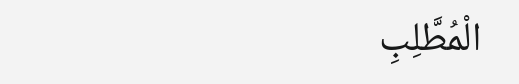الْمُطَّلِبِ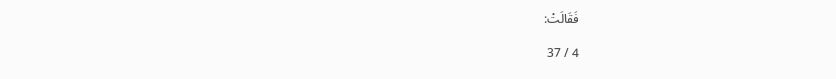فَقَالَتْ:

4 / 37